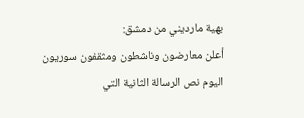بهية مارديني من دمشق:
أعلن معارضون وناشطون ومثقفون سوريون اليوم نص الرسالة الثانية التي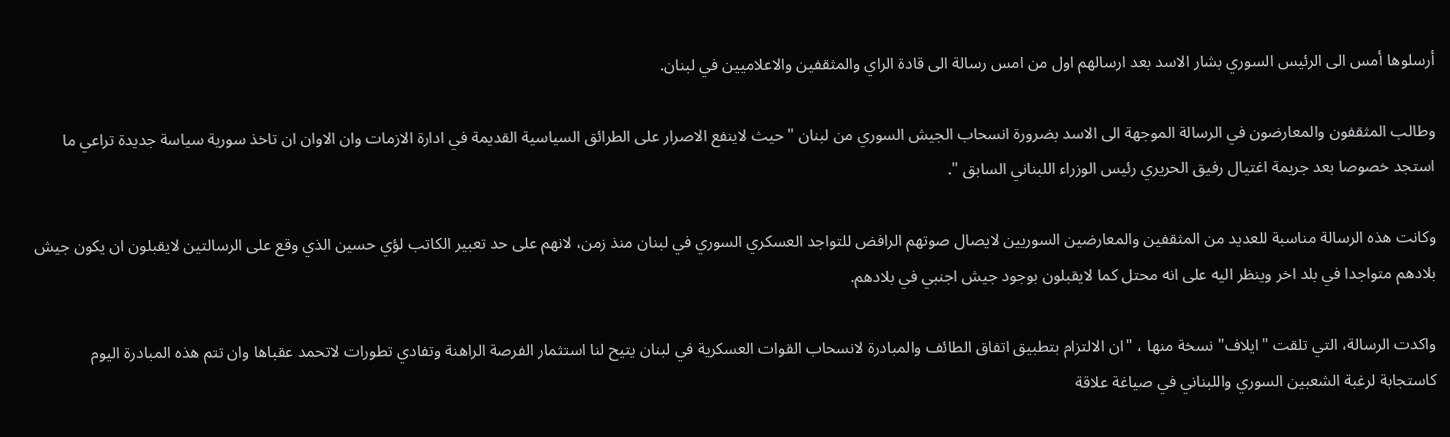أرسلوها أمس الى الرئيس السوري بشار الاسد بعد ارسالهم اول من امس رسالة الى قادة الراي والمثقفين والاعلاميين في لبنان.

وطالب المثقفون والمعارضون في الرسالة الموجهة الى الاسد بضرورة انسحاب الجيش السوري من لبنان "حيث لاينفع الاصرار على الطرائق السياسية القديمة في ادارة الازمات وان الاوان ان تاخذ سورية سياسة جديدة تراعي ما استجد خصوصا بعد جريمة اغتيال رفيق الحريري رئيس الوزراء اللبناني السابق ".

وكانت هذه الرسالة مناسبة للعديد من المثقفين والمعارضين السوريين لايصال صوتهم الرافض للتواجد العسكري السوري في لبنان منذ زمن، لانهم على حد تعبير الكاتب لؤي حسين الذي وقع على الرسالتين لايقبلون ان يكون جيش بلادهم متواجدا في بلد اخر وينظر اليه على انه محتل كما لايقبلون بوجود جيش اجنبي في بلادهم.

واكدت الرسالة، التي تلقت "ايلاف" نسخة منها ، "ان الالتزام بتطبيق اتفاق الطائف والمبادرة لانسحاب القوات العسكرية في لبنان يتيح لنا استثمار الفرصة الراهنة وتفادي تطورات لاتحمد عقباها وان تتم هذه المبادرة اليوم كاستجابة لرغبة الشعبين السوري واللبناني في صياغة علاقة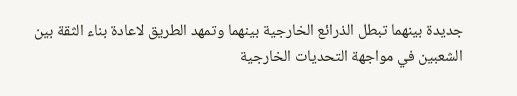جديدة بينهما تبطل الذرائع الخارجية بينهما وتمهد الطريق لاعادة بناء الثقة بين الشعبين في مواجهة التحديات الخارجية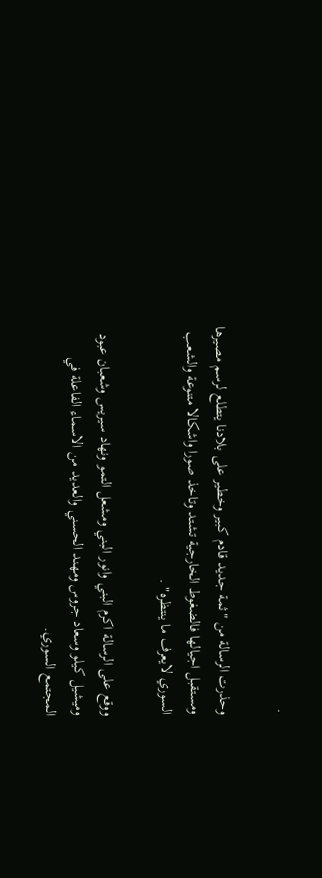.

وحذرت الرسالة من "ثمة جديد قادم كبير وخطير على بلادنا يتطلع لرسم مصيرها ومستقبل اجيالها فالضغوط الخارجية تشتد وتاخذ صورا واشكالا متنوعة والشعب السوري لايعرف ما ينتظره" .

ووقع على الرسالة اكرم البني وانور البني ومشعل التمو ونهاد سيريس وشعبان عبود وميشيل كيلو وسعاد جروس ومهند الحسني والعديد من الاسماء الفاعلة في المجتمع السوري.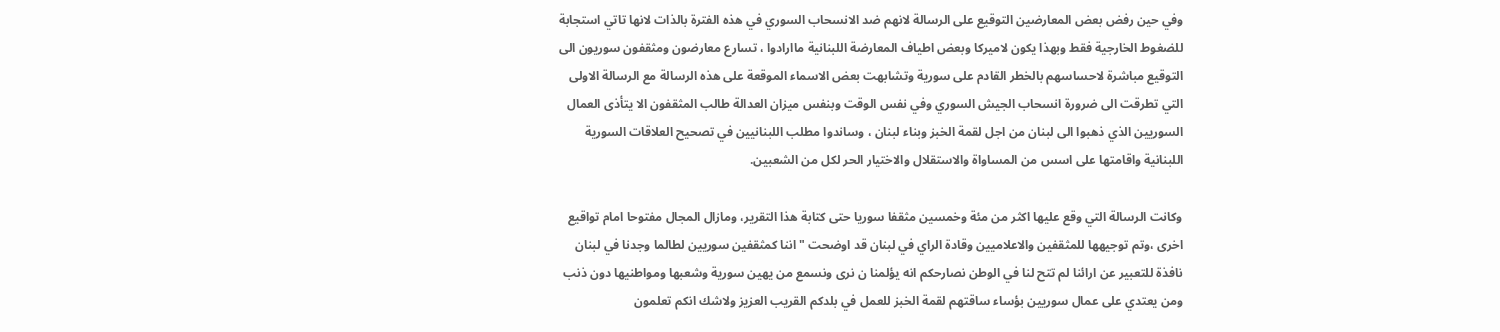وفي حين رفض بعض المعارضين التوقيع على الرسالة لانهم ضد الانسحاب السوري في هذه الفترة بالذات لانها تاتي استجابة للضغوط الخارجية فقط وبهذا يكون لاميركا وبعض اطياف المعارضة اللبنانية ماارادوا ، تسارع معارضون ومثقفون سوريون الى التوقيع مباشرة لاحساسهم بالخطر القادم على سورية وتشابهت بعض الاسماء الموقعة على هذه الرسالة مع الرسالة الاولى التي تطرقت الى ضرورة انسحاب الجيش السوري وفي نفس الوقت وبنفس ميزان العدالة طالب المثقفون الا يتأذى العمال السوريين الذي ذهبوا الى لبنان من اجل لقمة الخبز وبناء لبنان ، وساندوا مطلب اللبنانيين في تصحيح العلاقات السورية اللبنانية واقامتها على اسس من المساواة والاستقلال والاختيار الحر لكل من الشعبين.

وكانت الرسالة التي وقع عليها اكثر من مئة وخمسين مثقفا سوريا حتى كتابة هذا التقرير، ومازال المجال مفتوحا امام تواقيع اخرى ،وتم توجيهها للمثقفين والاعلاميين وقادة الراي في لبنان قد اوضحت "اننا كمثقفين سوريين لطالما وجدنا في لبنان نافذة للتعبير عن ارائنا لم تتح لنا في الوطن نصارحكم انه يؤلمنا ن نرى ونسمع من يهين سورية وشعبها ومواطنيها دون ذنب ومن يعتدي على عمال سوريين بؤساء ساقتهم لقمة الخبز للعمل في بلدكم القريب العزيز ولاشك انكم تعلمون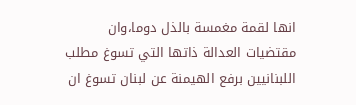انها لقمة مغمسة بالذل دوما،وان مقتضيات العدالة ذاتها التي تسوغ مطلب اللبنانيين برفع الهيمنة عن لبنان تسوغ ان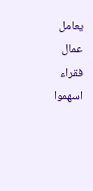يعامل عمال فقراء اسهموا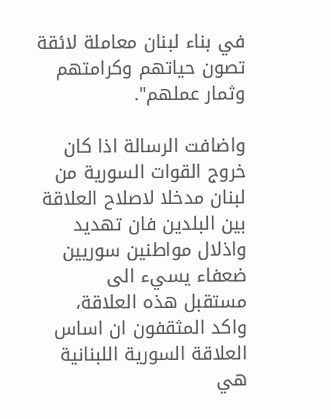في بناء لبنان معاملة لائقة تصون حياتهم وكرامتهم وثمار عملهم".

واضافت الرسالة اذا كان خروج القوات السورية من لبنان مدخلا لاصلاح العلاقة بين البلدين فان تهديد واذلال مواطنين سوريين ضعفاء يسيء الى مستقبل هذه العلاقة، واكد المثقفون ان اساس العلاقة السورية اللبنانية هي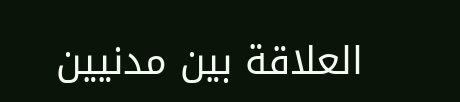العلاقة بين مدنيين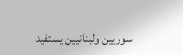سوريين ولبنانيين يستفيد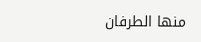منها الطرفان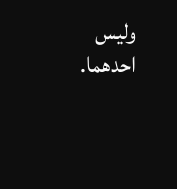وليس احدهما.